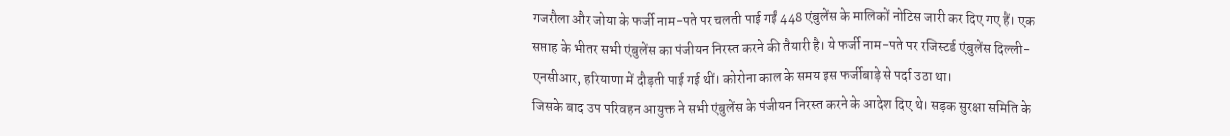गजरौला और जोया के फर्जी नाम-पते पर चलती पाई गईं 448 एंबुलेंस के मालिकों नोटिस जारी कर दिए गए हैं। एक सप्ताह के भीतर सभी एंबुलेंस का पंजीयन निरस्त करने की तैयारी है। ये फर्जी नाम-पते पर रजिस्टर्ड एंबुलेंस दिल्ली-एनसीआर, हरियाणा में दौड़ती पाई गई थीं। कोरोना काल के समय इस फर्जीबाड़े से पर्दा उठा था।
जिसके बाद उप परिवहन आयुक्त ने सभी एंबुलेंस के पंजीयन निरस्त करने के आदेश दिए थे। सड़क सुरक्षा समिति के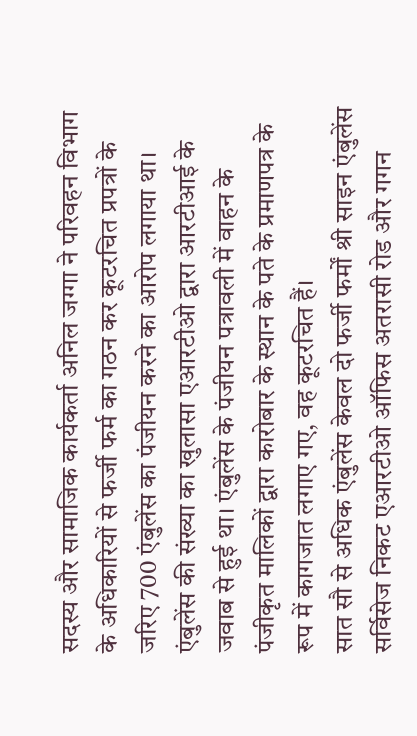सदस्य और सामाजिक कार्यकर्ता अनिल जग्गा ने परिवहन विभाग के अधिकारियों से फर्जी फर्म का गठन कर कूटरचित प्रपत्रों के जरिए 700 एंबुलेंस का पंजीयन करने का आरोप लगाया था।
एंबुलेंस की संख्या का खुलासा एआरटीओ द्वारा आरटीआई के जवाब से हुई था। एंबुलेंस के पंजीयन पत्रावली में वाहन के पंजीकृत मालिकों द्वारा कारोबार के स्थान के पते के प्रमाणपत्र के रूप में कागजात लगाए गए, वह कूटरचित हैं।
सात सौ से अधिक एंबुलेंस केवल दो फर्जी फर्मों श्री साइन एंबुलेंस सर्विसेज निकट एआरटीओ ऑफिस अतरासी रोड और गगन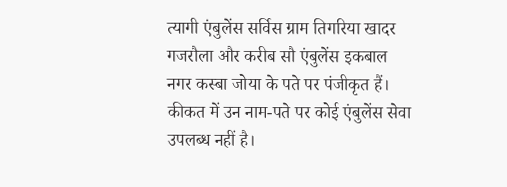त्यागी एंबुलेंस सर्विस ग्राम तिगरिया खादर गजरौला और करीब सौ एंबुलेंस इकबाल नगर कस्बा जोया के पते पर पंजीकृत हैं। कीकत में उन नाम-पते पर कोई एंबुलेंस सेवा उपलब्ध नहीं है।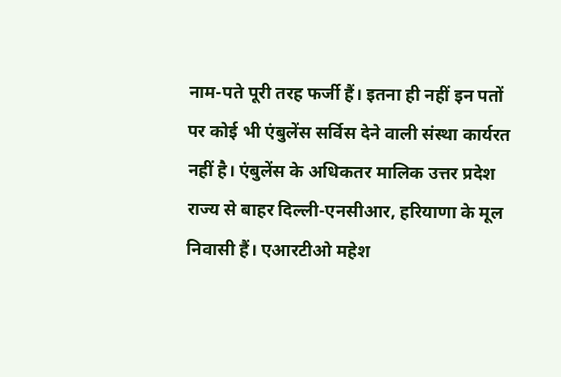नाम-पते पूरी तरह फर्जी हैं। इतना ही नहीं इन पतों पर कोई भी एंबुलेंस सर्विस देने वाली संस्था कार्यरत नहीं है। एंबुलेंस के अधिकतर मालिक उत्तर प्रदेश राज्य से बाहर दिल्ली-एनसीआर, हरियाणा के मूल निवासी हैं। एआरटीओ महेश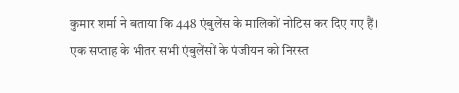कुमार शर्मा ने बताया कि 448 एंबुलेंस के मालिकों नोटिस कर दिए गए हैं।
एक सप्ताह के भीतर सभी एंबुलेंसों के पंजीयन को निरस्त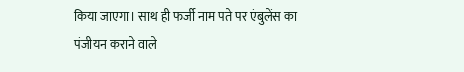किया जाएगा। साथ ही फर्जी नाम पते पर एंबुलेंस का पंजीयन कराने वाले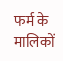फर्म के मालिकों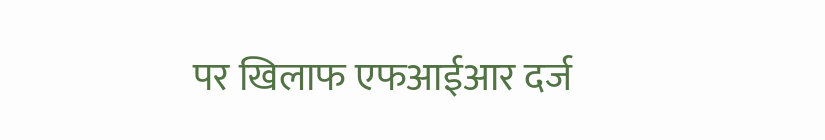पर खिलाफ एफआईआर दर्ज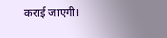कराई जाएगी।